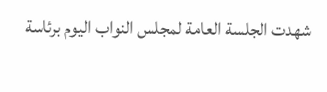شهدت الجلسة العامة لمجلس النواب اليوم برئاسة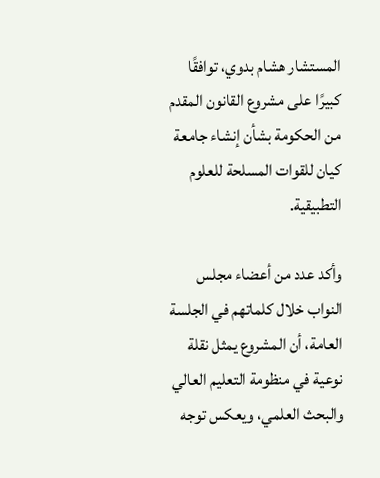المستشار هشام بدوي، توافقًا كبيرًا على مشروع القانون المقدم من الحكومة بشأن إنشاء جامعة كيان للقوات المسلحة للعلوم التطبيقية.

وأكد عدد من أعضاء مجلس النواب خلال كلماتهم في الجلسة العامة، أن المشروع يمثل نقلة نوعية في منظومة التعليم العالي والبحث العلمي، ويعكس توجه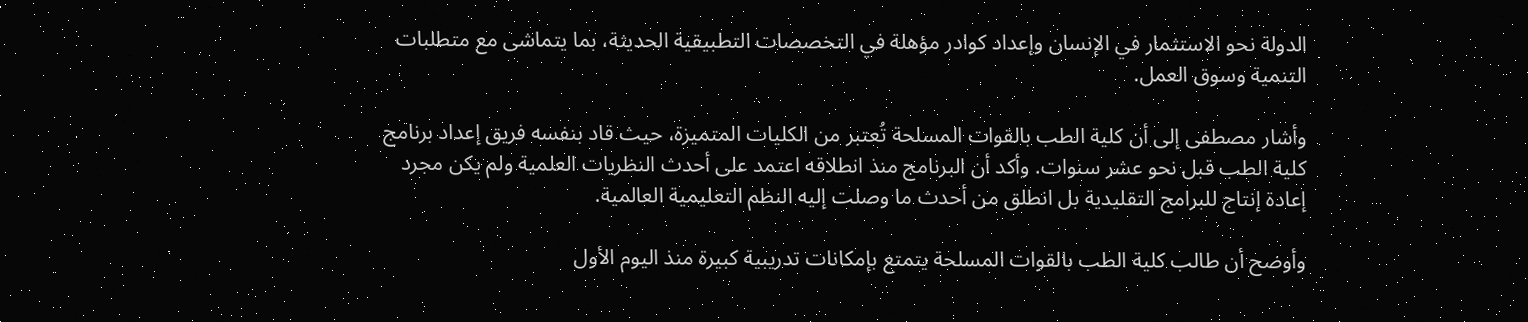الدولة نحو الاستثمار في الإنسان وإعداد كوادر مؤهلة في التخصصات التطبيقية الحديثة، بما يتماشى مع متطلبات التنمية وسوق العمل.

وأشار مصطفى إلى أن كلية الطب بالقوات المسلحة تُعتبر من الكليات المتميزة، حيث قاد بنفسه فريق إعداد برنامج كلية الطب قبل نحو عشر سنوات. وأكد أن البرنامج منذ انطلاقه اعتمد على أحدث النظريات العلمية ولم يكن مجرد إعادة إنتاج للبرامج التقليدية بل انطلق من أحدث ما وصلت إليه النظم التعليمية العالمية.

وأوضح أن طالب كلية الطب بالقوات المسلحة يتمتع بإمكانات تدريبية كبيرة منذ اليوم الأول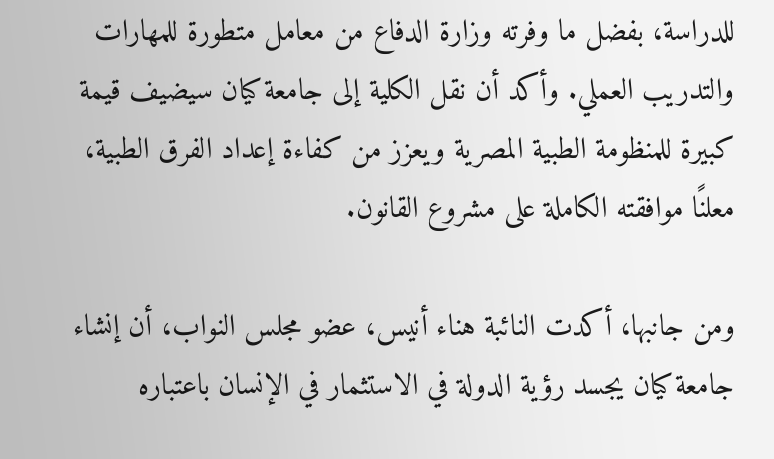للدراسة، بفضل ما وفرته وزارة الدفاع من معامل متطورة للمهارات والتدريب العملي. وأكد أن نقل الكلية إلى جامعة كيان سيضيف قيمة كبيرة للمنظومة الطبية المصرية ويعزز من كفاءة إعداد الفرق الطبية، معلنًا موافقته الكاملة على مشروع القانون.

ومن جانبها، أكدت النائبة هناء أنيس، عضو مجلس النواب، أن إنشاء جامعة كيان يجسد رؤية الدولة في الاستثمار في الإنسان باعتباره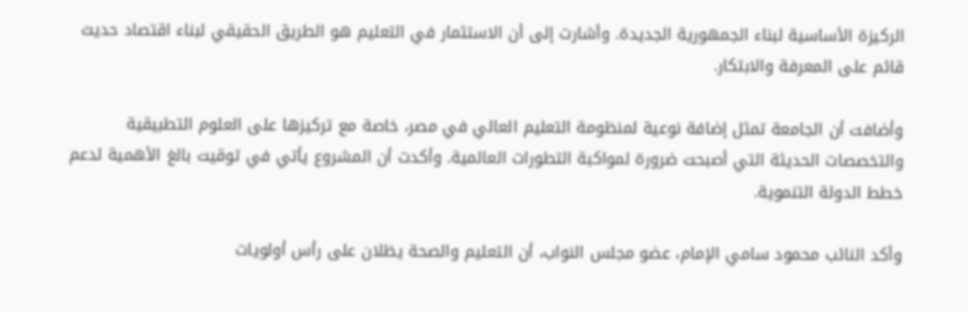الركيزة الأساسية لبناء الجمهورية الجديدة. وأشارت إلى أن الاستثمار في التعليم هو الطريق الحقيقي لبناء اقتصاد حديث قائم على المعرفة والابتكار.

وأضافت أن الجامعة تمثل إضافة نوعية لمنظومة التعليم العالي في مصر، خاصة مع تركيزها على العلوم التطبيقية والتخصصات الحديثة التي أصبحت ضرورة لمواكبة التطورات العالمية. وأكدت أن المشروع يأتي في توقيت بالغ الأهمية لدعم خطط الدولة التنموية.

وأكد النائب محمود سامي الإمام، عضو مجلس النواب، أن التعليم والصحة يظلان على رأس أولويات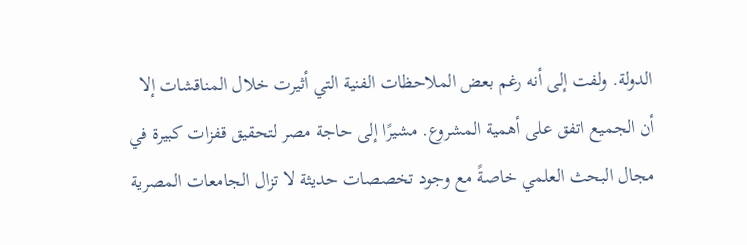الدولة. ولفت إلى أنه رغم بعض الملاحظات الفنية التي أثيرت خلال المناقشات إلا أن الجميع اتفق على أهمية المشروع. مشيرًا إلى حاجة مصر لتحقيق قفزات كبيرة في مجال البحث العلمي خاصةً مع وجود تخصصات حديثة لا تزال الجامعات المصرية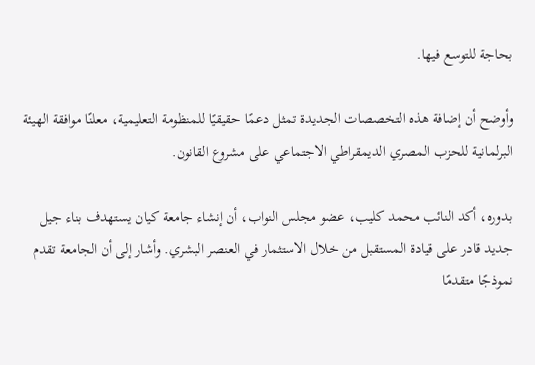بحاجة للتوسع فيها.

وأوضح أن إضافة هذه التخصصات الجديدة تمثل دعمًا حقيقيًا للمنظومة التعليمية، معلنًا موافقة الهيئة البرلمانية للحزب المصري الديمقراطي الاجتماعي على مشروع القانون.

بدوره، أكد النائب محمد كليب، عضو مجلس النواب، أن إنشاء جامعة كيان يستهدف بناء جيل جديد قادر على قيادة المستقبل من خلال الاستثمار في العنصر البشري. وأشار إلى أن الجامعة تقدم نموذجًا متقدمًا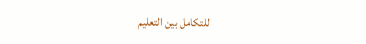للتكامل بين التعليم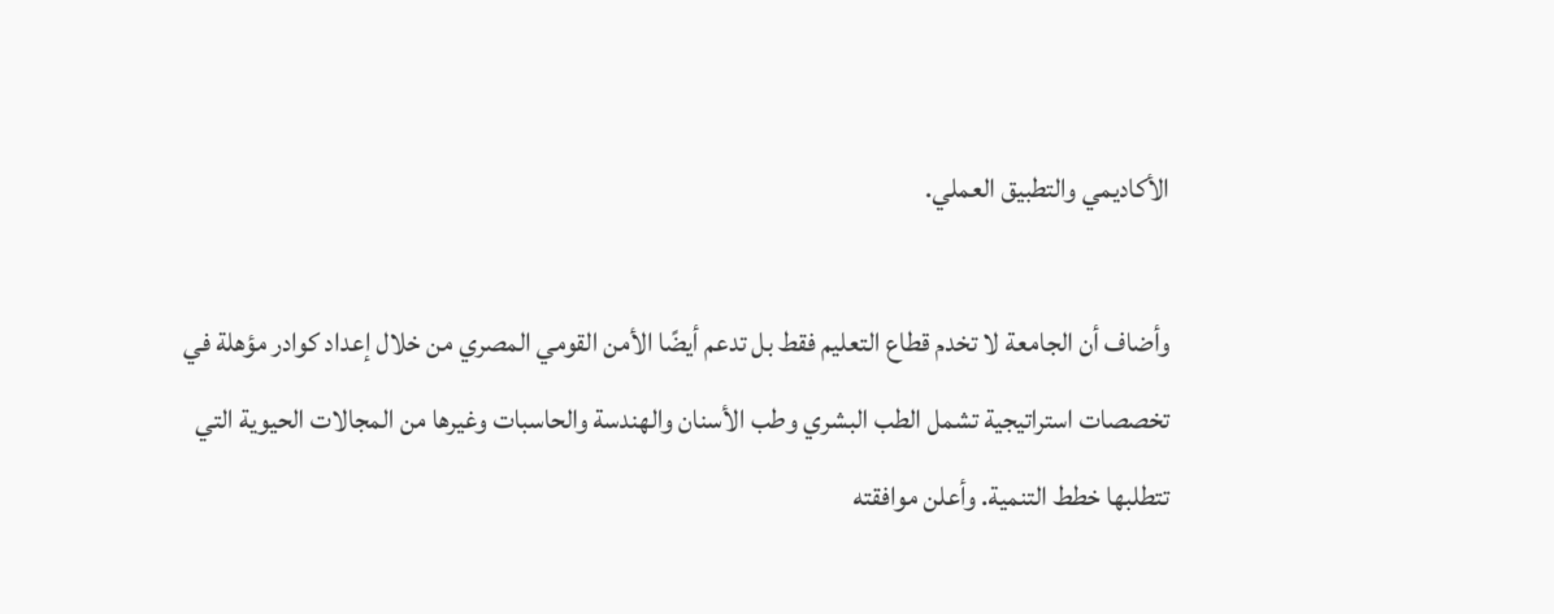الأكاديمي والتطبيق العملي.

وأضاف أن الجامعة لا تخدم قطاع التعليم فقط بل تدعم أيضًا الأمن القومي المصري من خلال إعداد كوادر مؤهلة في تخصصات استراتيجية تشمل الطب البشري وطب الأسنان والهندسة والحاسبات وغيرها من المجالات الحيوية التي تتطلبها خطط التنمية. وأعلن موافقته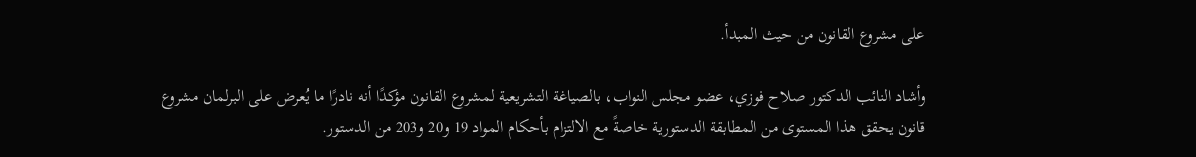على مشروع القانون من حيث المبدأ.

وأشاد النائب الدكتور صلاح فوزي، عضو مجلس النواب، بالصياغة التشريعية لمشروع القانون مؤكدًا أنه نادرًا ما يُعرض على البرلمان مشروع قانون يحقق هذا المستوى من المطابقة الدستورية خاصةً مع الالتزام بأحكام المواد 19 و20 و203 من الدستور.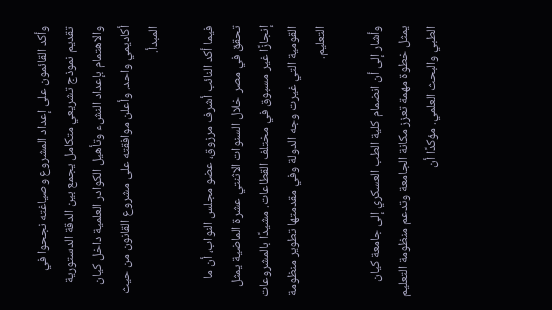وأكد القائمون على إعداد المشروع وصياغته نجحوا في تقديم نموذج تشريعي متكامل يجمع بين الدقة الدستورية والاهتمام بإعداد النشء وتأهيل الكوادر العلمية داخل كيان أكاديمي واحد. وأعلن موافقته على مشروع القانون من حيث المبدأ.

فيما أكد النائب أشرف مرزوق، عضو مجلس النواب، أن ما تحقق في مصر خلال السنوات الاثنتي عشرة الماضية يمثل إنجازًا غير مسبوق في مختلف القطاعات. مشيدًا بالمشروعات القومية التي غيرت وجه الدولة وفي مقدمتها تطوير منظومة التعليم.

وأشار إلى أن انضمام كلية الطب العسكري إلى جامعة كيان يمثل خطوة مهمة تعزز مكانة الجامعة وتدعم منظومة التعليم الطبي والبحث العلمي. مؤكدًا أن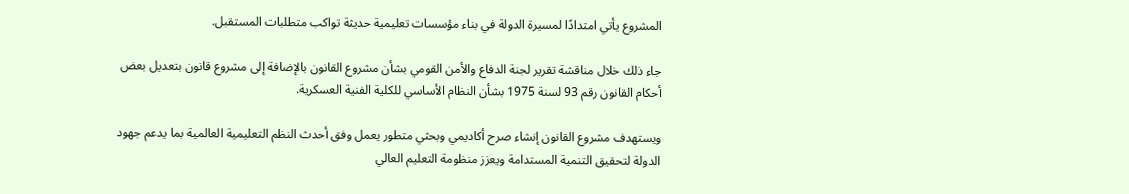المشروع يأتي امتدادًا لمسيرة الدولة في بناء مؤسسات تعليمية حديثة تواكب متطلبات المستقبل.

جاء ذلك خلال مناقشة تقرير لجنة الدفاع والأمن القومي بشأن مشروع القانون بالإضافة إلى مشروع قانون بتعديل بعض أحكام القانون رقم 93 لسنة 1975 بشأن النظام الأساسي للكلية الفنية العسكرية.

ويستهدف مشروع القانون إنشاء صرح أكاديمي وبحثي متطور يعمل وفق أحدث النظم التعليمية العالمية بما يدعم جهود الدولة لتحقيق التنمية المستدامة ويعزز منظومة التعليم العالي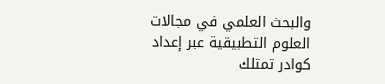والبحث العلمي في مجالات العلوم التطبيقية عبر إعداد كوادر تمتلك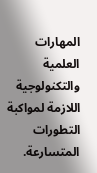المهارات العلمية والتكنولوجية اللازمة لمواكبة التطورات المتسارعة.